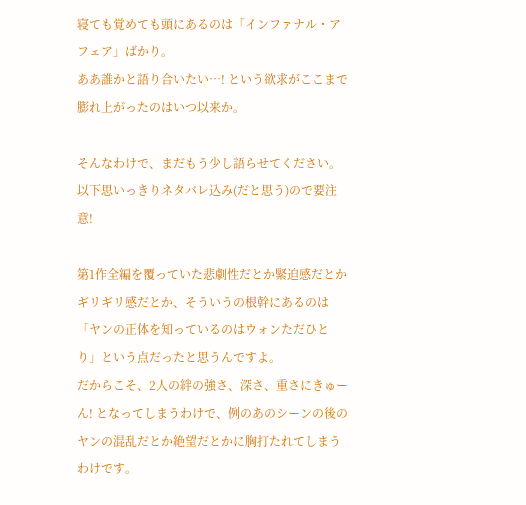寝ても覚めても頭にあるのは「インファナル・アフェア」ばかり。
ああ誰かと語り合いたい…! という欲求がここまで膨れ上がったのはいつ以来か。

そんなわけで、まだもう少し語らせてください。
以下思いっきりネタバレ込み(だと思う)ので要注意!

第1作全編を覆っていた悲劇性だとか緊迫感だとかギリギリ感だとか、そういうの根幹にあるのは「ヤンの正体を知っているのはウォンただひとり」という点だったと思うんですよ。
だからこそ、2人の絆の強さ、深さ、重さにきゅーん! となってしまうわけで、例のあのシーンの後のヤンの混乱だとか絶望だとかに胸打たれてしまうわけです。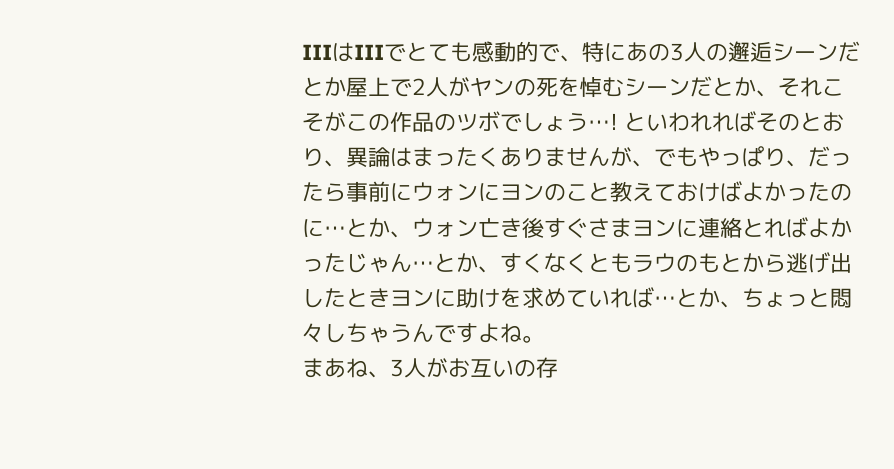IIIはIIIでとても感動的で、特にあの3人の邂逅シーンだとか屋上で2人がヤンの死を悼むシーンだとか、それこそがこの作品のツボでしょう…! といわれればそのとおり、異論はまったくありませんが、でもやっぱり、だったら事前にウォンにヨンのこと教えておけばよかったのに…とか、ウォン亡き後すぐさまヨンに連絡とればよかったじゃん…とか、すくなくともラウのもとから逃げ出したときヨンに助けを求めていれば…とか、ちょっと悶々しちゃうんですよね。
まあね、3人がお互いの存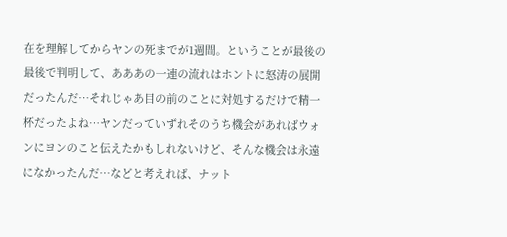在を理解してからヤンの死までが1週間。ということが最後の最後で判明して、あああの一連の流れはホントに怒涛の展開だったんだ…それじゃあ目の前のことに対処するだけで精一杯だったよね…ヤンだっていずれそのうち機会があればウォンにヨンのこと伝えたかもしれないけど、そんな機会は永遠になかったんだ…などと考えれば、ナット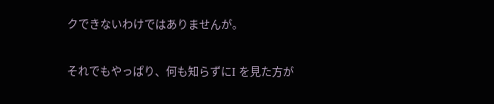クできないわけではありませんが。

それでもやっぱり、何も知らずにI を見た方が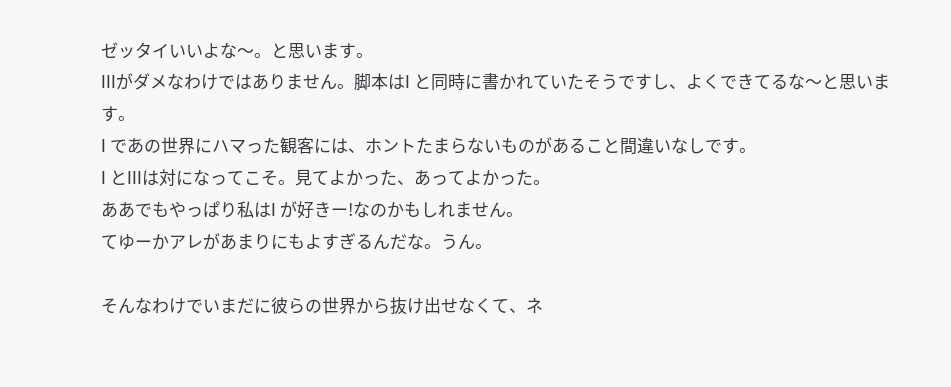ゼッタイいいよな〜。と思います。
IIIがダメなわけではありません。脚本はI と同時に書かれていたそうですし、よくできてるな〜と思います。
I であの世界にハマった観客には、ホントたまらないものがあること間違いなしです。
I とIIIは対になってこそ。見てよかった、あってよかった。
ああでもやっぱり私はI が好きー!なのかもしれません。
てゆーかアレがあまりにもよすぎるんだな。うん。

そんなわけでいまだに彼らの世界から抜け出せなくて、ネ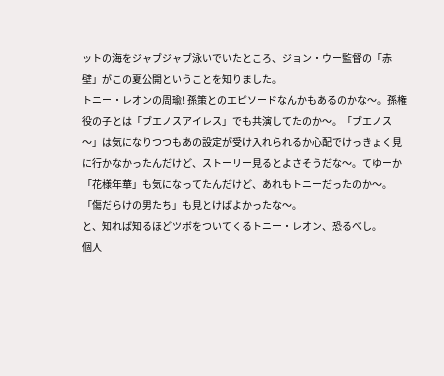ットの海をジャブジャブ泳いでいたところ、ジョン・ウー監督の「赤壁」がこの夏公開ということを知りました。
トニー・レオンの周瑜! 孫策とのエピソードなんかもあるのかな〜。孫権役の子とは「ブエノスアイレス」でも共演してたのか〜。「ブエノス〜」は気になりつつもあの設定が受け入れられるか心配でけっきょく見に行かなかったんだけど、ストーリー見るとよさそうだな〜。てゆーか「花様年華」も気になってたんだけど、あれもトニーだったのか〜。「傷だらけの男たち」も見とけばよかったな〜。
と、知れば知るほどツボをついてくるトニー・レオン、恐るべし。
個人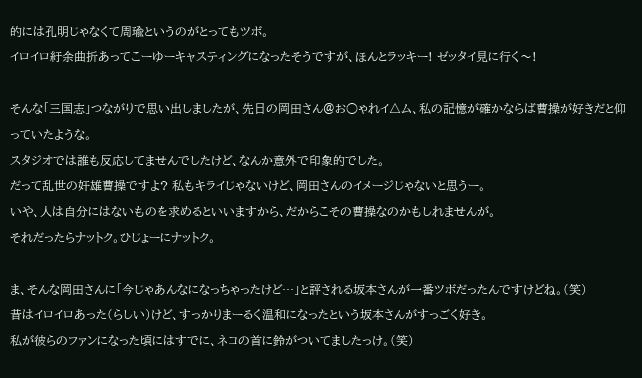的には孔明じゃなくて周瑜というのがとってもツボ。
イロイロ紆余曲折あってこーゆーキャスティングになったそうですが、ほんとラッキー! ゼッタイ見に行く〜!

そんな「三国志」つながりで思い出しましたが、先日の岡田さん@お○ゃれイ△ム、私の記憶が確かならば曹操が好きだと仰っていたような。
スタジオでは誰も反応してませんでしたけど、なんか意外で印象的でした。
だって乱世の奸雄曹操ですよ? 私もキライじゃないけど、岡田さんのイメージじゃないと思うー。
いや、人は自分にはないものを求めるといいますから、だからこその曹操なのかもしれませんが。
それだったらナットク。ひじょーにナットク。

ま、そんな岡田さんに「今じゃあんなになっちゃったけど…」と評される坂本さんが一番ツボだったんですけどね。(笑)
昔はイロイロあった(らしい)けど、すっかりまーるく温和になったという坂本さんがすっごく好き。
私が彼らのファンになった頃にはすでに、ネコの首に鈴がついてましたっけ。(笑)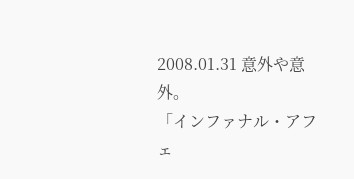2008.01.31 意外や意外。
「インファナル・アフェ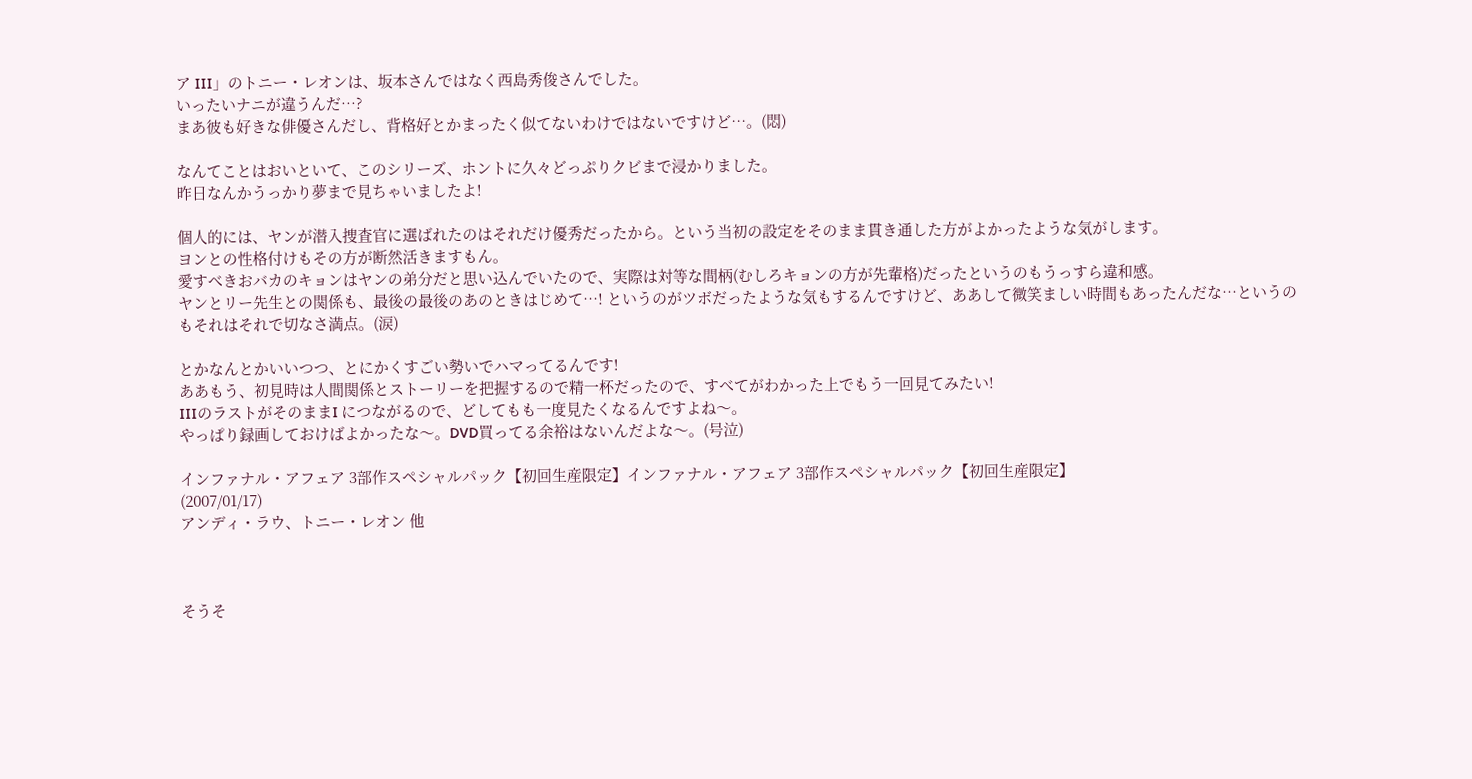ア III」のトニー・レオンは、坂本さんではなく西島秀俊さんでした。
いったいナニが違うんだ…?
まあ彼も好きな俳優さんだし、背格好とかまったく似てないわけではないですけど…。(悶)

なんてことはおいといて、このシリーズ、ホントに久々どっぷりクビまで浸かりました。
昨日なんかうっかり夢まで見ちゃいましたよ!

個人的には、ヤンが潜入捜査官に選ばれたのはそれだけ優秀だったから。という当初の設定をそのまま貫き通した方がよかったような気がします。
ヨンとの性格付けもその方が断然活きますもん。
愛すべきおバカのキョンはヤンの弟分だと思い込んでいたので、実際は対等な間柄(むしろキョンの方が先輩格)だったというのもうっすら違和感。
ヤンとリー先生との関係も、最後の最後のあのときはじめて…! というのがツボだったような気もするんですけど、ああして微笑ましい時間もあったんだな…というのもそれはそれで切なさ満点。(涙)

とかなんとかいいつつ、とにかくすごい勢いでハマってるんです!
ああもう、初見時は人間関係とストーリーを把握するので精一杯だったので、すべてがわかった上でもう一回見てみたい!
IIIのラストがそのままI につながるので、どしてもも一度見たくなるんですよね〜。
やっぱり録画しておけばよかったな〜。DVD買ってる余裕はないんだよな〜。(号泣)

インファナル・アフェア 3部作スペシャルパック【初回生産限定】インファナル・アフェア 3部作スペシャルパック【初回生産限定】
(2007/01/17)
アンディ・ラウ、トニー・レオン 他



そうそ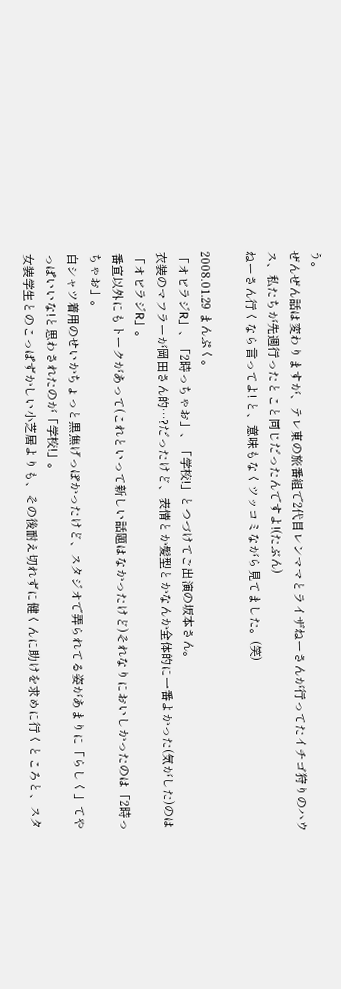う。
ぜんぜん話は変わりますが、テレ東の旅番組で2代目レンママとライザねーさんが行ってたイチゴ狩りのハウス、私たちが先週行ったとこと同じだったんですよ!(たぶん)
ねーさん行くなら言ってよ! と、意味もなくツッコミながら見てました。(笑)

2008.01.29 まんぷく。
「オビラジR」、「2時っちゃお」、「学校!」とつづけてご出演の坂本さん。
衣装のマフラーが岡田さん的…?だったけど、表情とか髪型とかなんか全体的に一番よかった(気がした)のは「オビラジR」。
番宣以外にもトークがあって(これといって新しい話題はなかったけど)それなりにおいしかったのは「2時っちゃお」。
白シャツ着用のせいかちょっと黒焦げっぽかったけど、スタジオで弄られてる姿があまりに「らしく」てやっぱいいな!と思わされたのが「学校!」。
女装学生とのこっぱずかしい小芝居よりも、その後耐え切れずに健くんに助けを求めに行くところと、スタ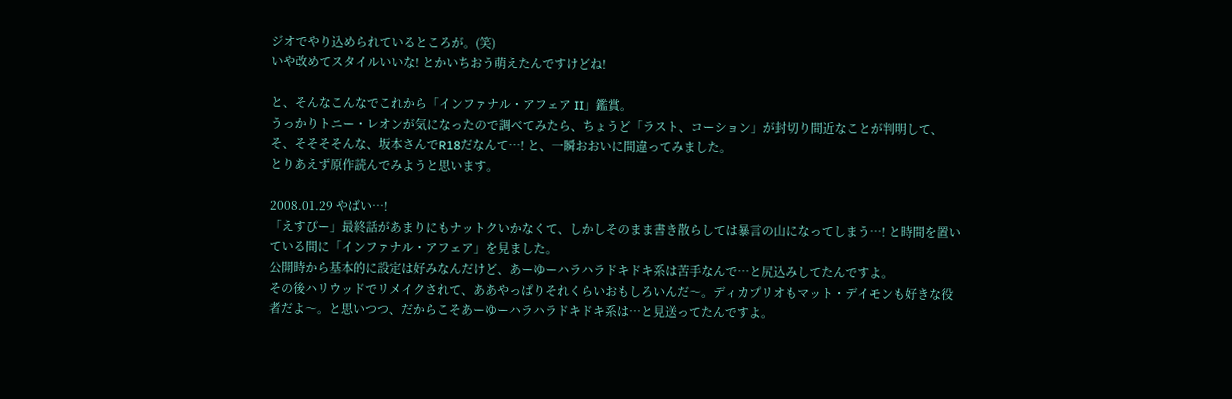ジオでやり込められているところが。(笑)
いや改めてスタイルいいな! とかいちおう萌えたんですけどね!

と、そんなこんなでこれから「インファナル・アフェア II」鑑賞。
うっかりトニー・レオンが気になったので調べてみたら、ちょうど「ラスト、コーション」が封切り間近なことが判明して、そ、そそそそんな、坂本さんでR18だなんて…! と、一瞬おおいに間違ってみました。
とりあえず原作読んでみようと思います。

2008.01.29 やばい…!
「えすぴー」最終話があまりにもナットクいかなくて、しかしそのまま書き散らしては暴言の山になってしまう…! と時間を置いている間に「インファナル・アフェア」を見ました。
公開時から基本的に設定は好みなんだけど、あーゆーハラハラドキドキ系は苦手なんで…と尻込みしてたんですよ。
その後ハリウッドでリメイクされて、ああやっぱりそれくらいおもしろいんだ〜。ディカプリオもマット・デイモンも好きな役者だよ〜。と思いつつ、だからこそあーゆーハラハラドキドキ系は…と見送ってたんですよ。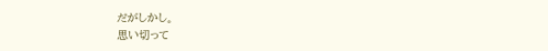だがしかし。
思い切って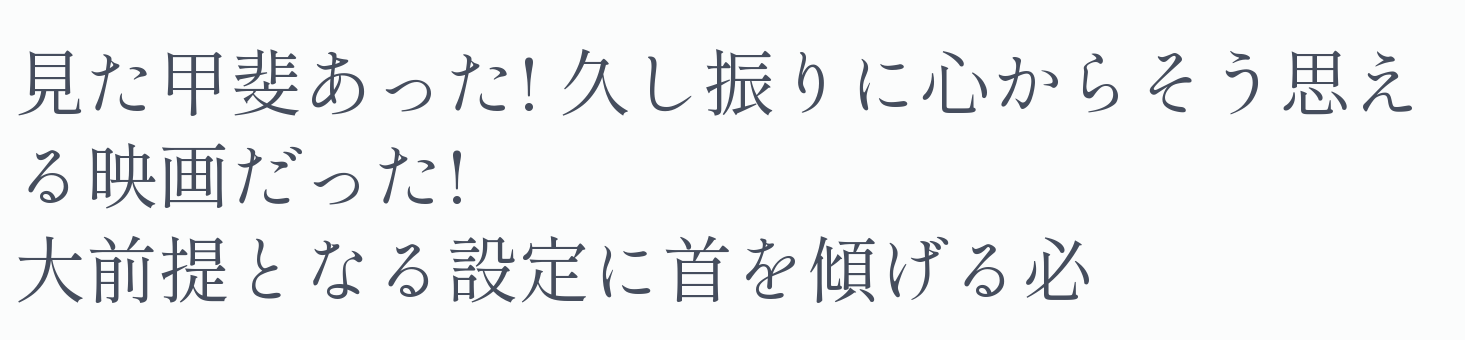見た甲斐あった! 久し振りに心からそう思える映画だった!
大前提となる設定に首を傾げる必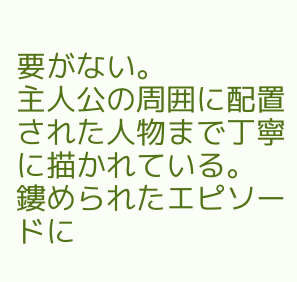要がない。
主人公の周囲に配置された人物まで丁寧に描かれている。
鏤められたエピソードに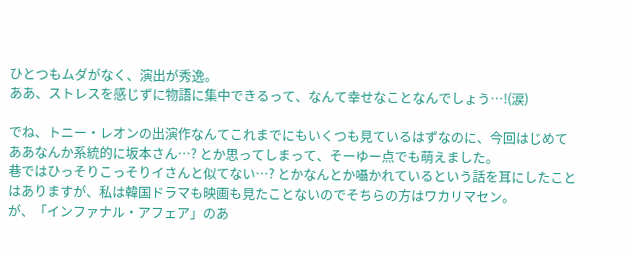ひとつもムダがなく、演出が秀逸。
ああ、ストレスを感じずに物語に集中できるって、なんて幸せなことなんでしょう…!(涙)

でね、トニー・レオンの出演作なんてこれまでにもいくつも見ているはずなのに、今回はじめてああなんか系統的に坂本さん…? とか思ってしまって、そーゆー点でも萌えました。
巷ではひっそりこっそりイさんと似てない…? とかなんとか囁かれているという話を耳にしたことはありますが、私は韓国ドラマも映画も見たことないのでそちらの方はワカリマセン。
が、「インファナル・アフェア」のあ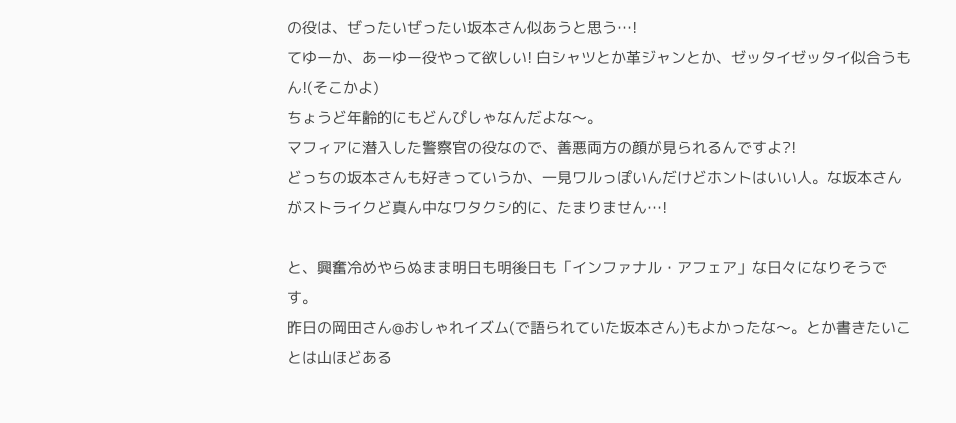の役は、ぜったいぜったい坂本さん似あうと思う…!
てゆーか、あーゆー役やって欲しい! 白シャツとか革ジャンとか、ゼッタイゼッタイ似合うもん!(そこかよ)
ちょうど年齢的にもどんぴしゃなんだよな〜。
マフィアに潜入した警察官の役なので、善悪両方の顔が見られるんですよ?!
どっちの坂本さんも好きっていうか、一見ワルっぽいんだけどホントはいい人。な坂本さんがストライクど真ん中なワタクシ的に、たまりません…!

と、興奮冷めやらぬまま明日も明後日も「インファナル・アフェア」な日々になりそうです。
昨日の岡田さん@おしゃれイズム(で語られていた坂本さん)もよかったな〜。とか書きたいことは山ほどある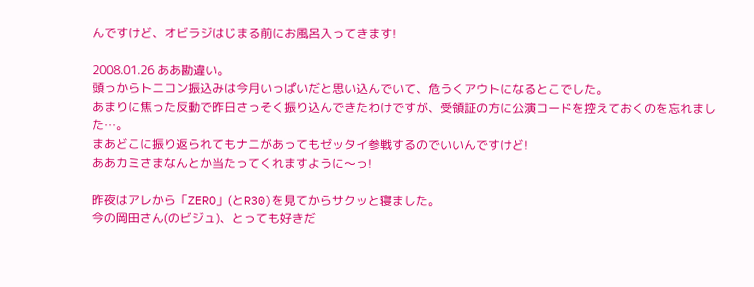んですけど、オビラジはじまる前にお風呂入ってきます!

2008.01.26 ああ勘違い。
頭っからトニコン振込みは今月いっぱいだと思い込んでいて、危うくアウトになるとこでした。
あまりに焦った反動で昨日さっそく振り込んできたわけですが、受領証の方に公演コードを控えておくのを忘れました…。
まあどこに振り返られてもナニがあってもゼッタイ参戦するのでいいんですけど!
ああカミさまなんとか当たってくれますように〜っ!

昨夜はアレから「ZERO」(とR30)を見てからサクッと寝ました。
今の岡田さん(のビジュ)、とっても好きだ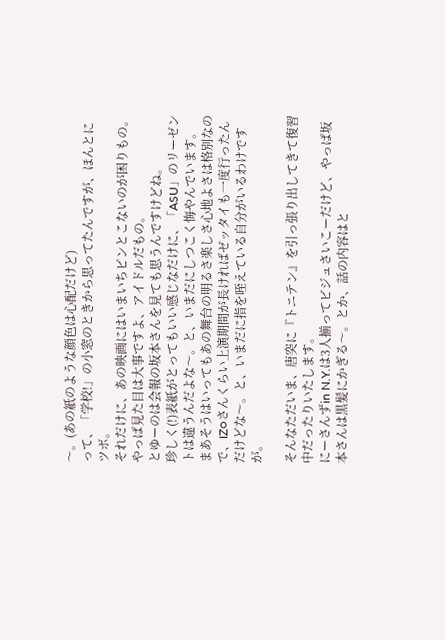〜。(あの紙のような顔色は心配だけど)
って、「学校!」の小窓のときから思ってたんですが、ほんとにツボ。
それだけに、あの映画にはいまいちピンとこないのが困りもの。
やっぱ見た目は大事ですよ、アイドルだもの。
とゆーのは会報の坂本さんを見ても思うんですけどね。
珍しく(!)表紙がとってもいい感じなだけに、「ASU」のリーゼントは違うんだよな〜。と、いまだにしつこく悔やんでいます。
まあそうはいってもあの舞台の明るさ楽しさ心地よさは格別なので、IZ○さんくらい上演期間が長ければゼッタイも一度行ったんだけどな〜。と、いまだに指を咥えている自分がいるわけですが。

そんなただいま、唐突に『トニテン』を引っ張り出してきて復習中だったりいたします。
にーさんずin N.Y.は3人揃ってビジュさいこーだけど、やっぱ坂本さんは黒髪にかぎる〜。とか、話の内容はと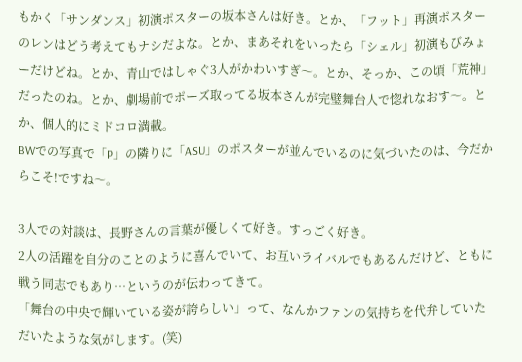もかく「サンダンス」初演ポスターの坂本さんは好き。とか、「フット」再演ポスターのレンはどう考えてもナシだよな。とか、まあそれをいったら「シェル」初演もびみょーだけどね。とか、青山ではしゃぐ3人がかわいすぎ〜。とか、そっか、この頃「荒神」だったのね。とか、劇場前でポーズ取ってる坂本さんが完璧舞台人で惚れなおす〜。とか、個人的にミドコロ満載。
BWでの写真で「P」の隣りに「ASU」のポスターが並んでいるのに気づいたのは、今だからこそ!ですね〜。

3人での対談は、長野さんの言葉が優しくて好き。すっごく好き。
2人の活躍を自分のことのように喜んでいて、お互いライバルでもあるんだけど、ともに戦う同志でもあり…というのが伝わってきて。
「舞台の中央で輝いている姿が誇らしい」って、なんかファンの気持ちを代弁していただいたような気がします。(笑)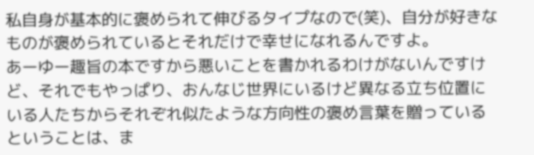私自身が基本的に褒められて伸びるタイプなので(笑)、自分が好きなものが褒められているとそれだけで幸せになれるんですよ。
あーゆー趣旨の本ですから悪いことを書かれるわけがないんですけど、それでもやっぱり、おんなじ世界にいるけど異なる立ち位置にいる人たちからそれぞれ似たような方向性の褒め言葉を贈っているということは、ま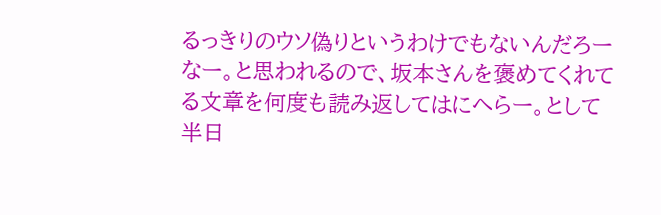るっきりのウソ偽りというわけでもないんだろーなー。と思われるので、坂本さんを褒めてくれてる文章を何度も読み返してはにへらー。として半日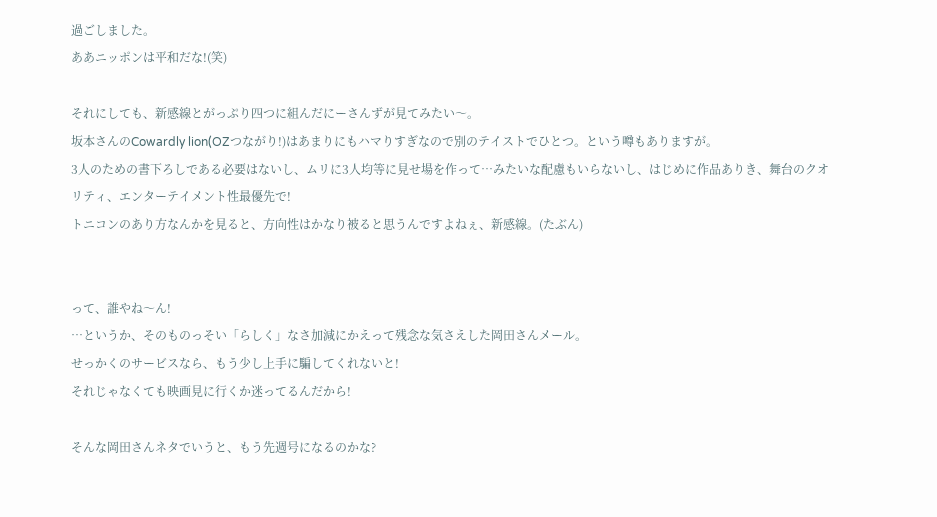過ごしました。
ああニッポンは平和だな!(笑)

それにしても、新感線とがっぷり四つに組んだにーさんずが見てみたい〜。
坂本さんのCowardly lion(OZつながり!)はあまりにもハマりすぎなので別のテイストでひとつ。という噂もありますが。
3人のための書下ろしである必要はないし、ムリに3人均等に見せ場を作って…みたいな配慮もいらないし、はじめに作品ありき、舞台のクオリティ、エンターテイメント性最優先で!
トニコンのあり方なんかを見ると、方向性はかなり被ると思うんですよねぇ、新感線。(たぶん)


って、誰やね〜ん!
…というか、そのものっそい「らしく」なさ加減にかえって残念な気さえした岡田さんメール。
せっかくのサービスなら、もう少し上手に騙してくれないと!
それじゃなくても映画見に行くか迷ってるんだから!

そんな岡田さんネタでいうと、もう先週号になるのかな?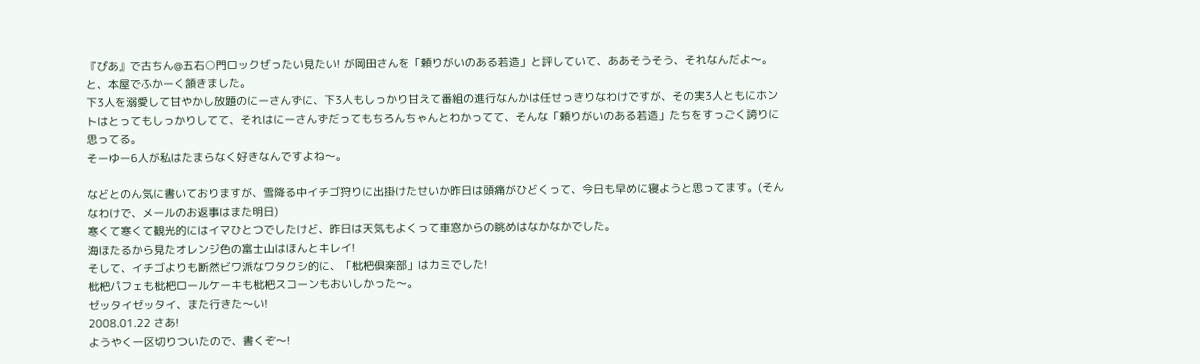『ぴあ』で古ちん@五右○門ロックぜったい見たい! が岡田さんを「頼りがいのある若造」と評していて、ああそうそう、それなんだよ〜。と、本屋でふかーく頷きました。
下3人を溺愛して甘やかし放題のにーさんずに、下3人もしっかり甘えて番組の進行なんかは任せっきりなわけですが、その実3人ともにホントはとってもしっかりしてて、それはにーさんずだってもちろんちゃんとわかってて、そんな「頼りがいのある若造」たちをすっごく誇りに思ってる。
そーゆー6人が私はたまらなく好きなんですよね〜。

などとのん気に書いておりますが、雪降る中イチゴ狩りに出掛けたせいか昨日は頭痛がひどくって、今日も早めに寝ようと思ってます。(そんなわけで、メールのお返事はまた明日)
寒くて寒くて観光的にはイマひとつでしたけど、昨日は天気もよくって車窓からの眺めはなかなかでした。
海ほたるから見たオレンジ色の富士山はほんとキレイ!
そして、イチゴよりも断然ビワ派なワタクシ的に、「枇杷倶楽部」はカミでした!
枇杷パフェも枇杷ロールケーキも枇杷スコーンもおいしかった〜。
ゼッタイゼッタイ、また行きた〜い!
2008.01.22 さあ!
ようやく一区切りついたので、書くぞ〜!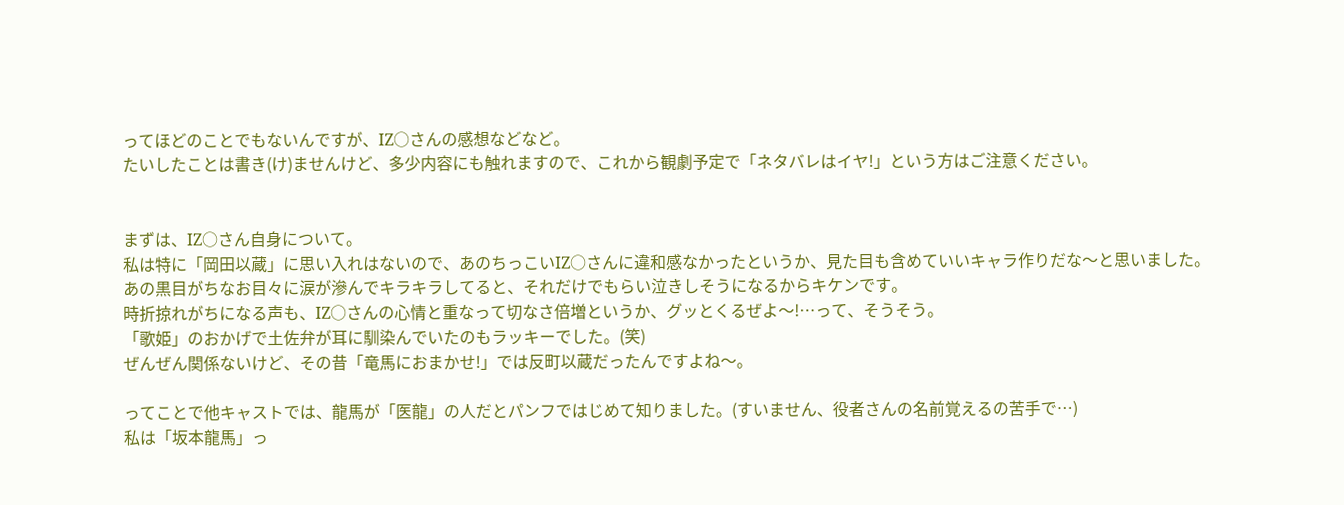ってほどのことでもないんですが、IZ○さんの感想などなど。
たいしたことは書き(け)ませんけど、多少内容にも触れますので、これから観劇予定で「ネタバレはイヤ!」という方はご注意ください。


まずは、IZ○さん自身について。
私は特に「岡田以蔵」に思い入れはないので、あのちっこいIZ○さんに違和感なかったというか、見た目も含めていいキャラ作りだな〜と思いました。
あの黒目がちなお目々に涙が滲んでキラキラしてると、それだけでもらい泣きしそうになるからキケンです。
時折掠れがちになる声も、IZ○さんの心情と重なって切なさ倍増というか、グッとくるぜよ〜!…って、そうそう。
「歌姫」のおかげで土佐弁が耳に馴染んでいたのもラッキーでした。(笑)
ぜんぜん関係ないけど、その昔「竜馬におまかせ!」では反町以蔵だったんですよね〜。

ってことで他キャストでは、龍馬が「医龍」の人だとパンフではじめて知りました。(すいません、役者さんの名前覚えるの苦手で…)
私は「坂本龍馬」っ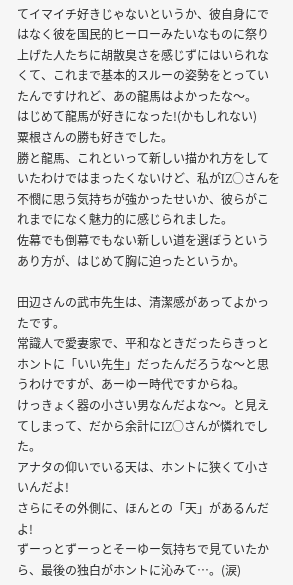てイマイチ好きじゃないというか、彼自身にではなく彼を国民的ヒーローみたいなものに祭り上げた人たちに胡散臭さを感じずにはいられなくて、これまで基本的スルーの姿勢をとっていたんですけれど、あの龍馬はよかったな〜。
はじめて龍馬が好きになった!(かもしれない)
粟根さんの勝も好きでした。
勝と龍馬、これといって新しい描かれ方をしていたわけではまったくないけど、私がIZ○さんを不憫に思う気持ちが強かったせいか、彼らがこれまでになく魅力的に感じられました。
佐幕でも倒幕でもない新しい道を選ぼうというあり方が、はじめて胸に迫ったというか。

田辺さんの武市先生は、清潔感があってよかったです。
常識人で愛妻家で、平和なときだったらきっとホントに「いい先生」だったんだろうな〜と思うわけですが、あーゆー時代ですからね。
けっきょく器の小さい男なんだよな〜。と見えてしまって、だから余計にIZ○さんが憐れでした。
アナタの仰いでいる天は、ホントに狭くて小さいんだよ!
さらにその外側に、ほんとの「天」があるんだよ!
ずーっとずーっとそーゆー気持ちで見ていたから、最後の独白がホントに沁みて…。(涙)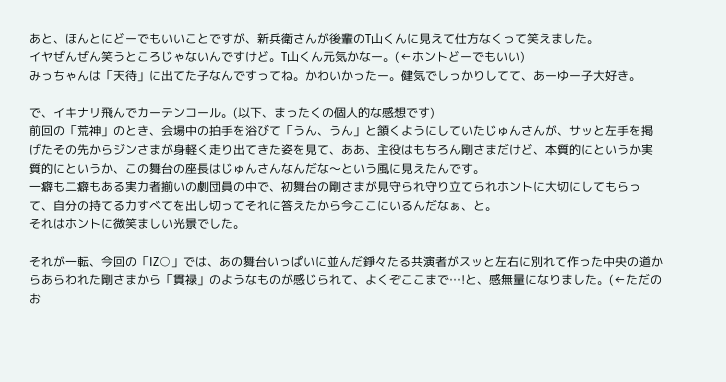あと、ほんとにどーでもいいことですが、新兵衛さんが後輩のT山くんに見えて仕方なくって笑えました。
イヤぜんぜん笑うところじゃないんですけど。T山くん元気かなー。(←ホントどーでもいい)
みっちゃんは「天待」に出てた子なんですってね。かわいかったー。健気でしっかりしてて、あーゆー子大好き。

で、イキナリ飛んでカーテンコール。(以下、まったくの個人的な感想です)
前回の「荒神」のとき、会場中の拍手を浴びて「うん、うん」と頷くようにしていたじゅんさんが、サッと左手を掲げたその先からジンさまが身軽く走り出てきた姿を見て、ああ、主役はもちろん剛さまだけど、本質的にというか実質的にというか、この舞台の座長はじゅんさんなんだな〜という風に見えたんです。
一癖も二癖もある実力者揃いの劇団員の中で、初舞台の剛さまが見守られ守り立てられホントに大切にしてもらって、自分の持てる力すべてを出し切ってそれに答えたから今ここにいるんだなぁ、と。
それはホントに微笑ましい光景でした。

それが一転、今回の「IZ○」では、あの舞台いっぱいに並んだ錚々たる共演者がスッと左右に別れて作った中央の道からあらわれた剛さまから「貫禄」のようなものが感じられて、よくぞここまで…!と、感無量になりました。(←ただのお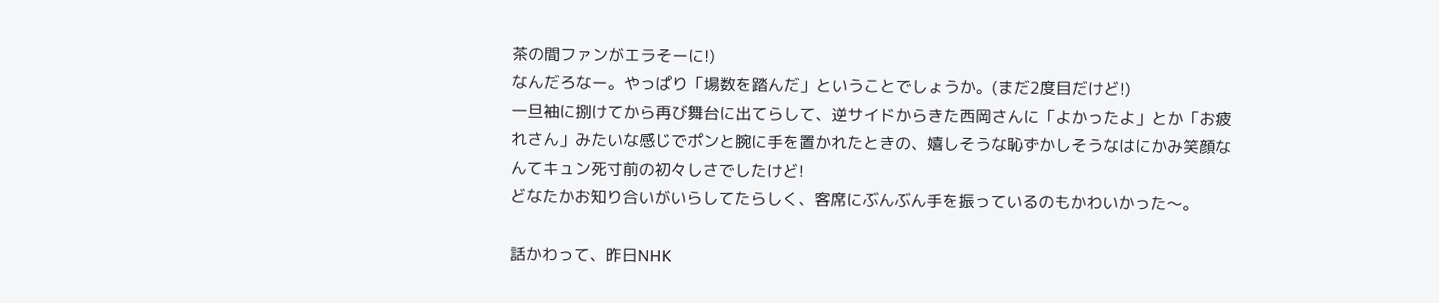茶の間ファンがエラそーに!)
なんだろなー。やっぱり「場数を踏んだ」ということでしょうか。(まだ2度目だけど!)
一旦袖に捌けてから再び舞台に出てらして、逆サイドからきた西岡さんに「よかったよ」とか「お疲れさん」みたいな感じでポンと腕に手を置かれたときの、嬉しそうな恥ずかしそうなはにかみ笑顔なんてキュン死寸前の初々しさでしたけど!
どなたかお知り合いがいらしてたらしく、客席にぶんぶん手を振っているのもかわいかった〜。

話かわって、昨日NHK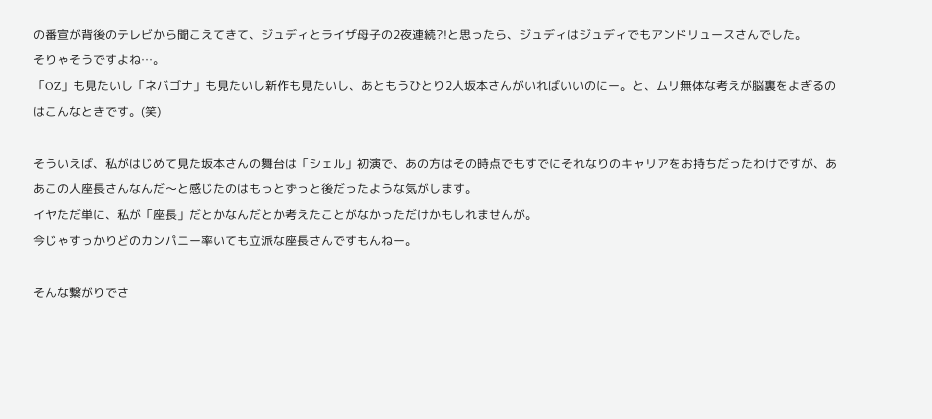の番宣が背後のテレビから聞こえてきて、ジュディとライザ母子の2夜連続?!と思ったら、ジュディはジュディでもアンドリュースさんでした。
そりゃそうですよね…。
「OZ」も見たいし「ネバゴナ」も見たいし新作も見たいし、あともうひとり2人坂本さんがいればいいのにー。と、ムリ無体な考えが脳裏をよぎるのはこんなときです。(笑)

そういえば、私がはじめて見た坂本さんの舞台は「シェル」初演で、あの方はその時点でもすでにそれなりのキャリアをお持ちだったわけですが、ああこの人座長さんなんだ〜と感じたのはもっとずっと後だったような気がします。
イヤただ単に、私が「座長」だとかなんだとか考えたことがなかっただけかもしれませんが。
今じゃすっかりどのカンパニー率いても立派な座長さんですもんねー。

そんな繋がりでさ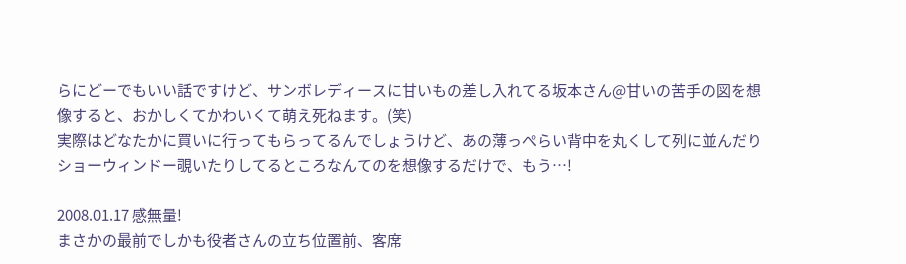らにどーでもいい話ですけど、サンボレディースに甘いもの差し入れてる坂本さん@甘いの苦手の図を想像すると、おかしくてかわいくて萌え死ねます。(笑)
実際はどなたかに買いに行ってもらってるんでしょうけど、あの薄っぺらい背中を丸くして列に並んだりショーウィンドー覗いたりしてるところなんてのを想像するだけで、もう…!

2008.01.17 感無量!
まさかの最前でしかも役者さんの立ち位置前、客席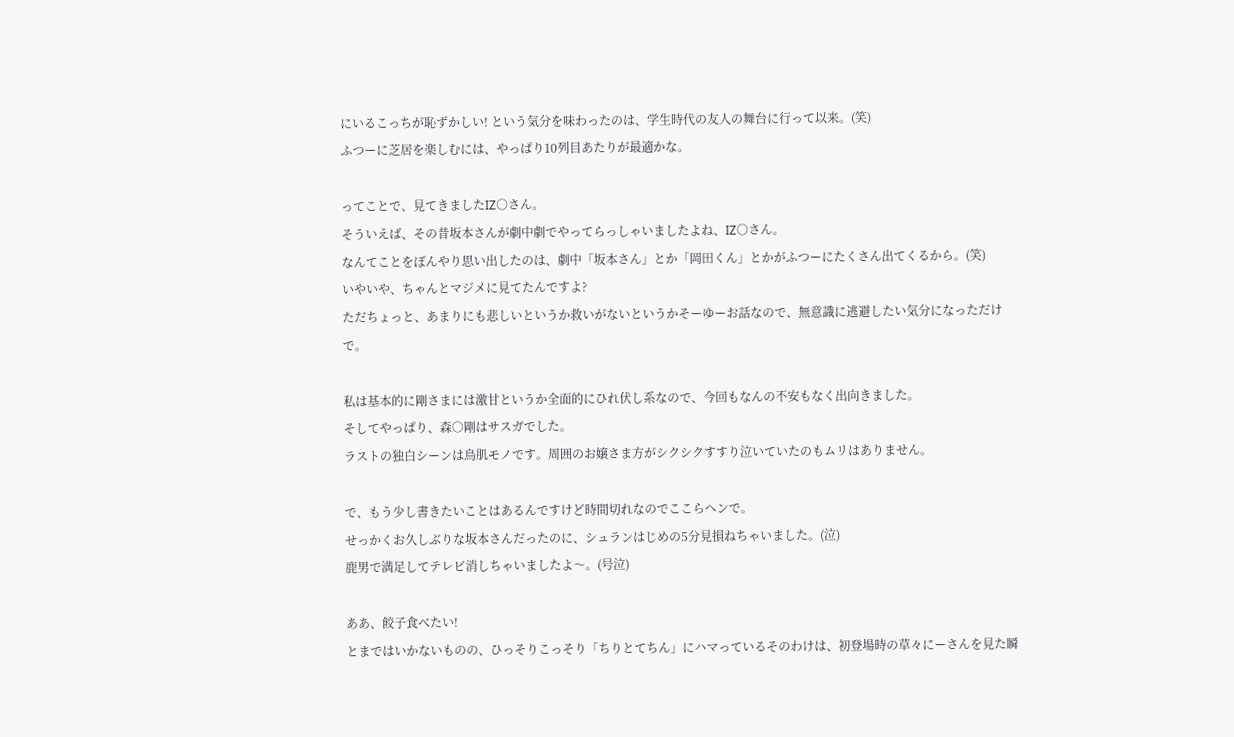にいるこっちが恥ずかしい! という気分を味わったのは、学生時代の友人の舞台に行って以来。(笑)
ふつーに芝居を楽しむには、やっぱり10列目あたりが最適かな。

ってことで、見てきましたIZ○さん。
そういえば、その昔坂本さんが劇中劇でやってらっしゃいましたよね、IZ○さん。
なんてことをぼんやり思い出したのは、劇中「坂本さん」とか「岡田くん」とかがふつーにたくさん出てくるから。(笑)
いやいや、ちゃんとマジメに見てたんですよ?
ただちょっと、あまりにも悲しいというか救いがないというかそーゆーお話なので、無意識に逃避したい気分になっただけで。

私は基本的に剛さまには激甘というか全面的にひれ伏し系なので、今回もなんの不安もなく出向きました。
そしてやっぱり、森○剛はサスガでした。
ラストの独白シーンは鳥肌モノです。周囲のお嬢さま方がシクシクすすり泣いていたのもムリはありません。

で、もう少し書きたいことはあるんですけど時間切れなのでここらヘンで。
せっかくお久しぶりな坂本さんだったのに、シュランはじめの5分見損ねちゃいました。(泣)
鹿男で満足してテレビ消しちゃいましたよ〜。(号泣)

ああ、餃子食べたい!
とまではいかないものの、ひっそりこっそり「ちりとてちん」にハマっているそのわけは、初登場時の草々にーさんを見た瞬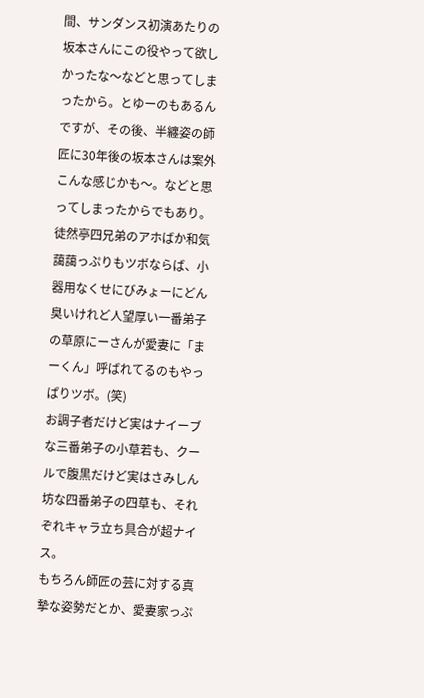間、サンダンス初演あたりの坂本さんにこの役やって欲しかったな〜などと思ってしまったから。とゆーのもあるんですが、その後、半纏姿の師匠に30年後の坂本さんは案外こんな感じかも〜。などと思ってしまったからでもあり。
徒然亭四兄弟のアホばか和気藹藹っぷりもツボならば、小器用なくせにびみょーにどん臭いけれど人望厚い一番弟子の草原にーさんが愛妻に「まーくん」呼ばれてるのもやっぱりツボ。(笑)
お調子者だけど実はナイーブな三番弟子の小草若も、クールで腹黒だけど実はさみしん坊な四番弟子の四草も、それぞれキャラ立ち具合が超ナイス。
もちろん師匠の芸に対する真摯な姿勢だとか、愛妻家っぷ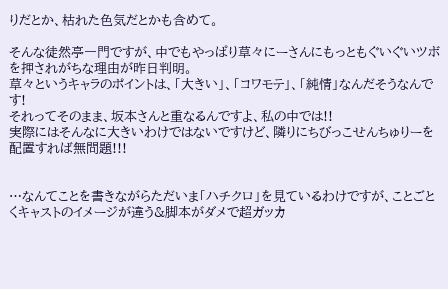りだとか、枯れた色気だとかも含めて。

そんな徒然亭一門ですが、中でもやっぱり草々にーさんにもっともぐいぐいツボを押されがちな理由が昨日判明。
草々というキャラのポイントは、「大きい」、「コワモテ」、「純情」なんだそうなんです!
それってそのまま、坂本さんと重なるんですよ、私の中では!!
実際にはそんなに大きいわけではないですけど、隣りにちびっこせんちゅりーを配置すれば無問題!!!


…なんてことを書きながらただいま「ハチクロ」を見ているわけですが、ことごとくキャストのイメージが違う&脚本がダメで超ガッカ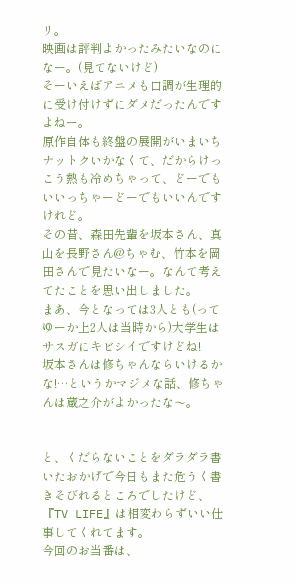リ。
映画は評判よかったみたいなのになー。(見てないけど)
そーいえばアニメも口調が生理的に受け付けずにダメだったんですよねー。
原作自体も終盤の展開がいまいちナットクいかなくて、だからけっこう熱も冷めちゃって、どーでもいいっちゃーどーでもいいんですけれど。
その昔、森田先輩を坂本さん、真山を長野さん@ちゃむ、竹本を岡田さんで見たいなー。なんて考えてたことを思い出しました。
まあ、今となっては3人とも(ってゆーか上2人は当時から)大学生はサスガにキビシイですけどね!
坂本さんは修ちゃんならいけるかな!…というかマジメな話、修ちゃんは蔵之介がよかったな〜。


と、くだらないことをダラダラ書いたおかげで今日もまた危うく書きそびれるところでしたけど、『TV LIFE』は相変わらずいい仕事してくれてます。
今回のお当番は、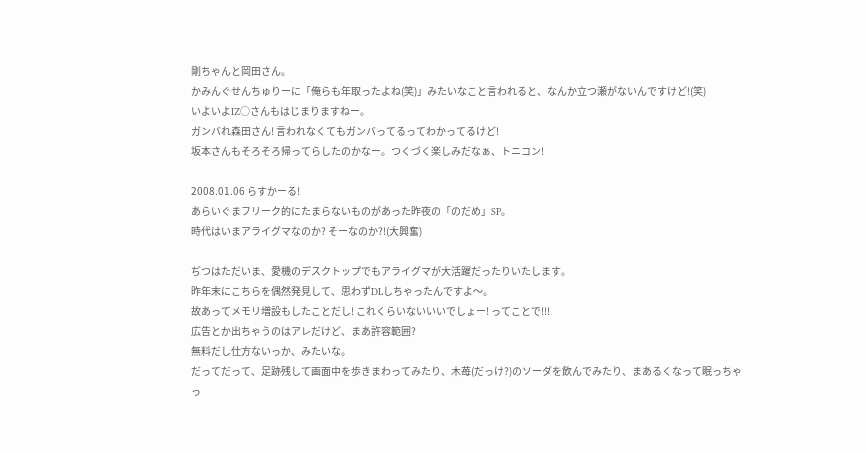剛ちゃんと岡田さん。
かみんぐせんちゅりーに「俺らも年取ったよね(笑)」みたいなこと言われると、なんか立つ瀬がないんですけど!(笑)
いよいよIZ○さんもはじまりますねー。
ガンバれ森田さん! 言われなくてもガンバってるってわかってるけど!
坂本さんもそろそろ帰ってらしたのかなー。つくづく楽しみだなぁ、トニコン!

2008.01.06 らすかーる!
あらいぐまフリーク的にたまらないものがあった昨夜の「のだめ」SP。
時代はいまアライグマなのか? そーなのか?!(大興奮)

ぢつはただいま、愛機のデスクトップでもアライグマが大活躍だったりいたします。
昨年末にこちらを偶然発見して、思わずDLしちゃったんですよ〜。
故あってメモリ増設もしたことだし! これくらいないいいでしょー! ってことで!!!
広告とか出ちゃうのはアレだけど、まあ許容範囲?
無料だし仕方ないっか、みたいな。
だってだって、足跡残して画面中を歩きまわってみたり、木苺(だっけ?)のソーダを飲んでみたり、まあるくなって眠っちゃっ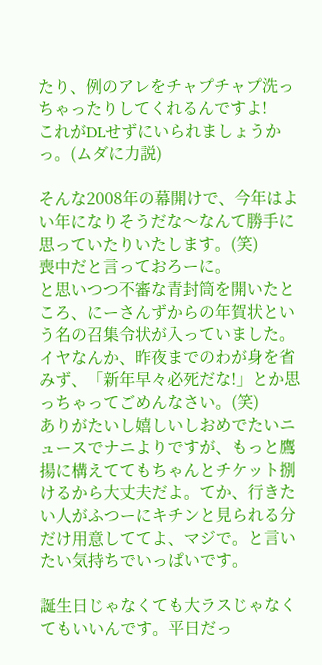たり、例のアレをチャプチャプ洗っちゃったりしてくれるんですよ!
これがDLせずにいられましょうかっ。(ムダに力説)

そんな2008年の幕開けで、今年はよい年になりそうだな〜なんて勝手に思っていたりいたします。(笑)
喪中だと言っておろーに。
と思いつつ不審な青封筒を開いたところ、にーさんずからの年賀状という名の召集令状が入っていました。
イヤなんか、昨夜までのわが身を省みず、「新年早々必死だな!」とか思っちゃってごめんなさい。(笑)
ありがたいし嬉しいしおめでたいニュースでナニよりですが、もっと鷹揚に構えててもちゃんとチケット捌けるから大丈夫だよ。てか、行きたい人がふつーにキチンと見られる分だけ用意しててよ、マジで。と言いたい気持ちでいっぱいです。

誕生日じゃなくても大ラスじゃなくてもいいんです。平日だっ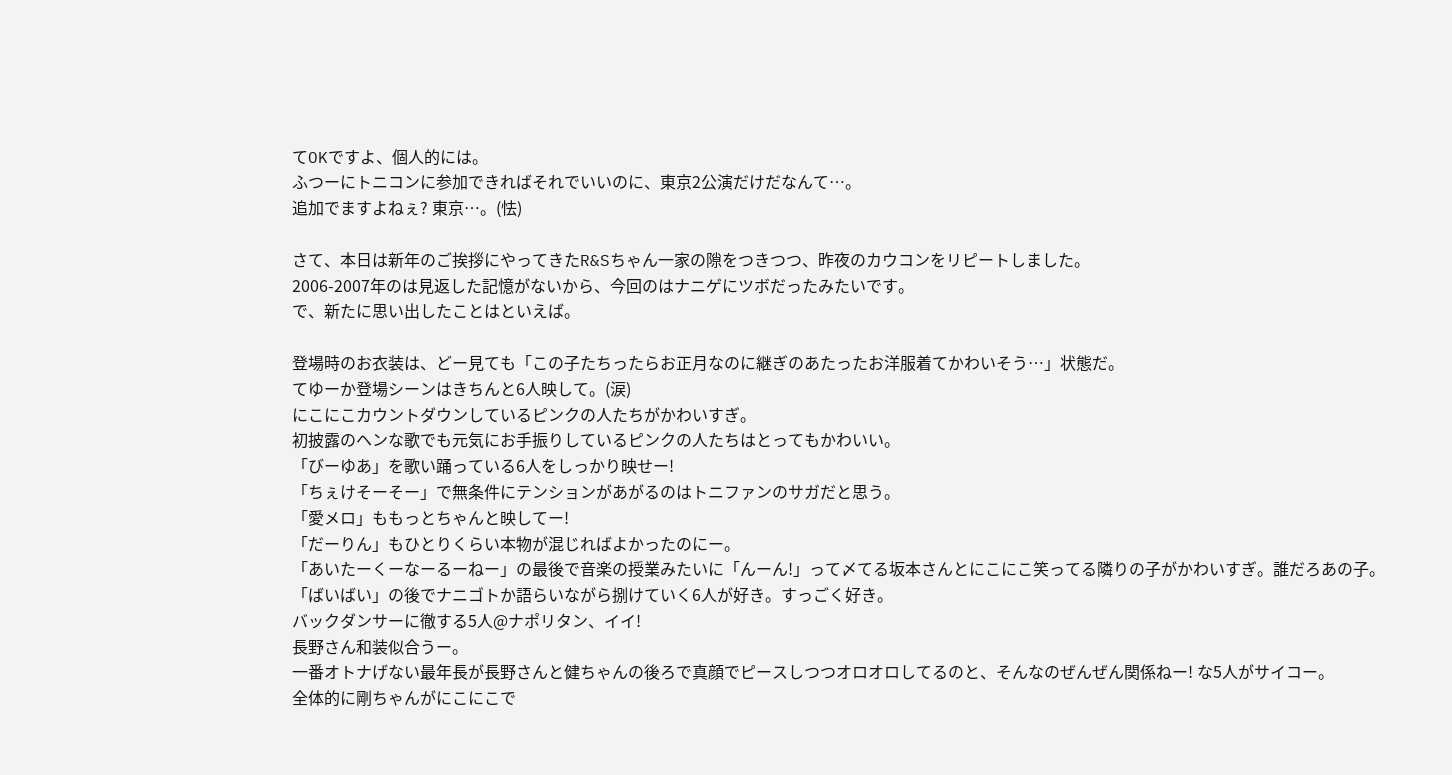てOKですよ、個人的には。
ふつーにトニコンに参加できればそれでいいのに、東京2公演だけだなんて…。
追加でますよねぇ? 東京…。(怯)

さて、本日は新年のご挨拶にやってきたR&Sちゃん一家の隙をつきつつ、昨夜のカウコンをリピートしました。
2006-2007年のは見返した記憶がないから、今回のはナニゲにツボだったみたいです。
で、新たに思い出したことはといえば。

登場時のお衣装は、どー見ても「この子たちったらお正月なのに継ぎのあたったお洋服着てかわいそう…」状態だ。
てゆーか登場シーンはきちんと6人映して。(涙)
にこにこカウントダウンしているピンクの人たちがかわいすぎ。
初披露のヘンな歌でも元気にお手振りしているピンクの人たちはとってもかわいい。
「びーゆあ」を歌い踊っている6人をしっかり映せー!
「ちぇけそーそー」で無条件にテンションがあがるのはトニファンのサガだと思う。
「愛メロ」ももっとちゃんと映してー!
「だーりん」もひとりくらい本物が混じればよかったのにー。
「あいたーくーなーるーねー」の最後で音楽の授業みたいに「んーん!」って〆てる坂本さんとにこにこ笑ってる隣りの子がかわいすぎ。誰だろあの子。
「ばいばい」の後でナニゴトか語らいながら捌けていく6人が好き。すっごく好き。
バックダンサーに徹する5人@ナポリタン、イイ!
長野さん和装似合うー。
一番オトナげない最年長が長野さんと健ちゃんの後ろで真顔でピースしつつオロオロしてるのと、そんなのぜんぜん関係ねー! な5人がサイコー。
全体的に剛ちゃんがにこにこで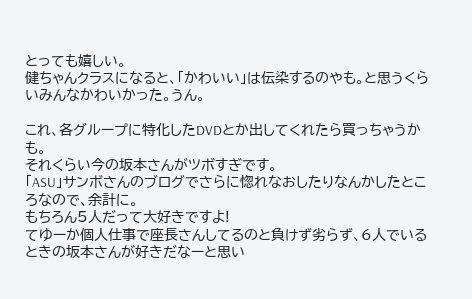とっても嬉しい。
健ちゃんクラスになると、「かわいい」は伝染するのやも。と思うくらいみんなかわいかった。うん。

これ、各グループに特化したDVDとか出してくれたら買っちゃうかも。
それくらい今の坂本さんがツボすぎです。
「ASU」サンボさんのブログでさらに惚れなおしたりなんかしたところなので、余計に。
もちろん5人だって大好きですよ!
てゆーか個人仕事で座長さんしてるのと負けず劣らず、6人でいるときの坂本さんが好きだなーと思い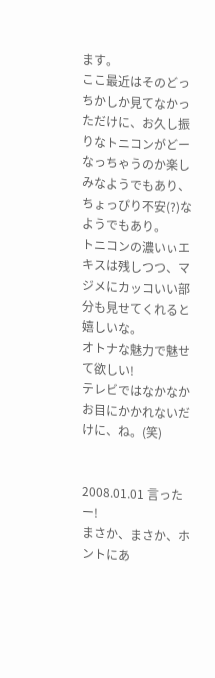ます。
ここ最近はそのどっちかしか見てなかっただけに、お久し振りなトニコンがどーなっちゃうのか楽しみなようでもあり、ちょっぴり不安(?)なようでもあり。
トニコンの濃いぃエキスは残しつつ、マジメにカッコいい部分も見せてくれると嬉しいな。
オトナな魅力で魅せて欲しい!
テレビではなかなかお目にかかれないだけに、ね。(笑)


2008.01.01 言ったー!
まさか、まさか、ホントにあ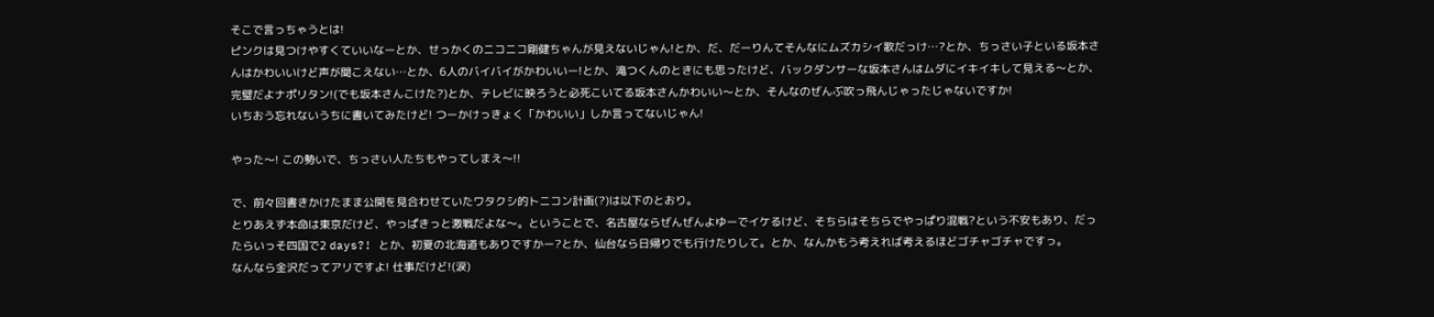そこで言っちゃうとは!
ピンクは見つけやすくていいなーとか、せっかくのニコニコ剛健ちゃんが見えないじゃん!とか、だ、だーりんてそんなにムズカシイ歌だっけ…?とか、ちっさい子といる坂本さんはかわいいけど声が聞こえない…とか、6人のバイバイがかわいいー!とか、滝つくんのときにも思ったけど、バックダンサーな坂本さんはムダにイキイキして見える〜とか、完璧だよナポリタン!(でも坂本さんこけた?)とか、テレビに映ろうと必死こいてる坂本さんかわいい〜とか、そんなのぜんぶ吹っ飛んじゃったじゃないですか!
いちおう忘れないうちに書いてみたけど! つーかけっきょく「かわいい」しか言ってないじゃん!

やった〜! この勢いで、ちっさい人たちもやってしまえ〜!!

で、前々回書きかけたまま公開を見合わせていたワタクシ的トニコン計画(?)は以下のとおり。
とりあえず本命は東京だけど、やっぱきっと激戦だよな〜。ということで、名古屋ならぜんぜんよゆーでイケるけど、そちらはそちらでやっぱり混戦?という不安もあり、だったらいっそ四国で2 days?! とか、初夏の北海道もありですかー?とか、仙台なら日帰りでも行けたりして。とか、なんかもう考えれば考えるほどゴチャゴチャですっ。
なんなら金沢だってアリですよ! 仕事だけど!(涙)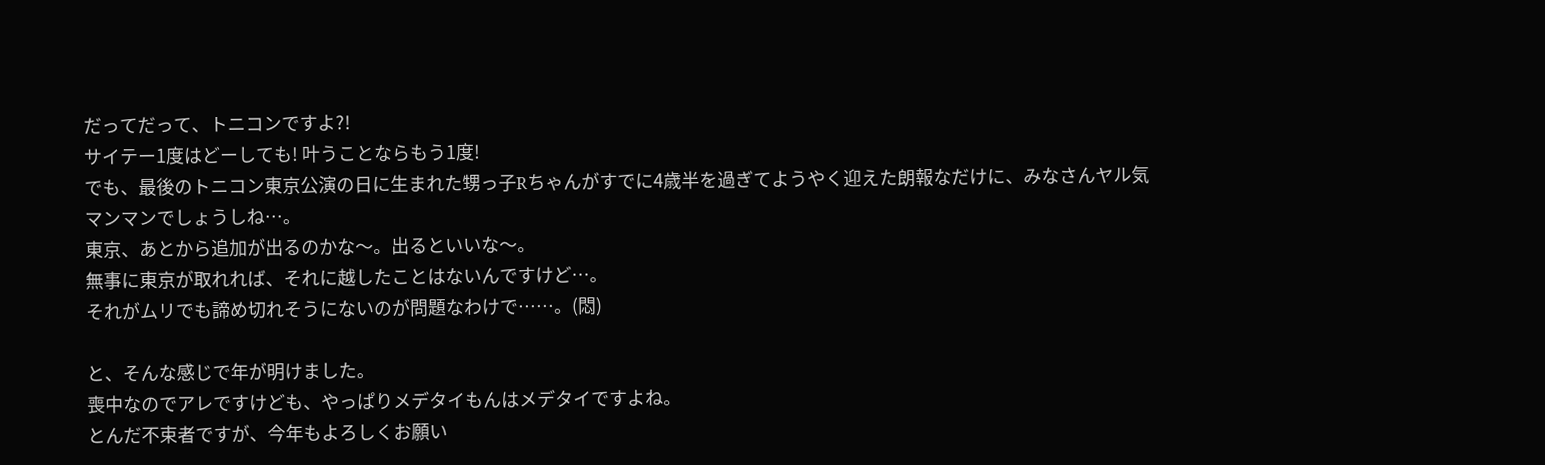だってだって、トニコンですよ?!
サイテー1度はどーしても! 叶うことならもう1度!
でも、最後のトニコン東京公演の日に生まれた甥っ子Rちゃんがすでに4歳半を過ぎてようやく迎えた朗報なだけに、みなさんヤル気マンマンでしょうしね…。
東京、あとから追加が出るのかな〜。出るといいな〜。
無事に東京が取れれば、それに越したことはないんですけど…。
それがムリでも諦め切れそうにないのが問題なわけで……。(悶)

と、そんな感じで年が明けました。
喪中なのでアレですけども、やっぱりメデタイもんはメデタイですよね。
とんだ不束者ですが、今年もよろしくお願い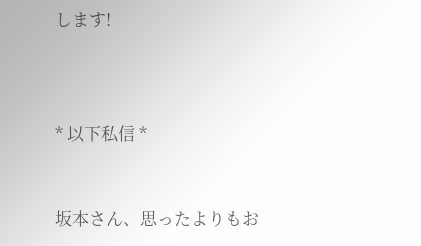します!



* 以下私信 *


坂本さん、思ったよりもお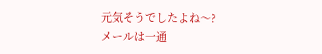元気そうでしたよね〜?
メールは一通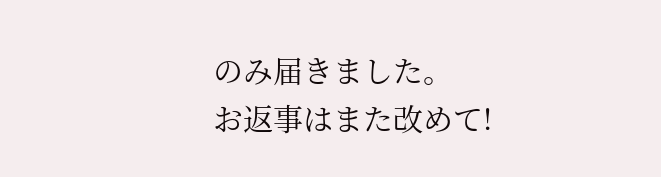のみ届きました。
お返事はまた改めて!